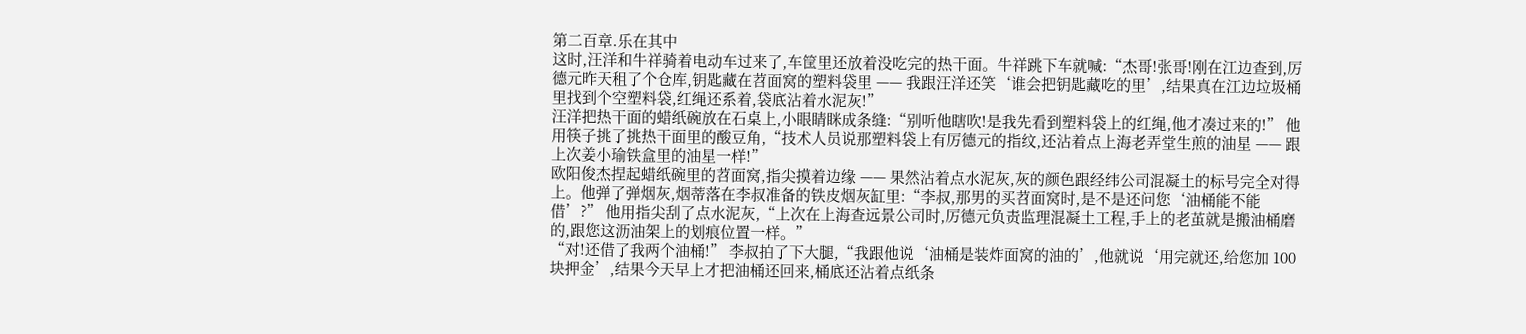第二百章.乐在其中
这时,汪洋和牛祥骑着电动车过来了,车筐里还放着没吃完的热干面。牛祥跳下车就喊:“杰哥!张哥!刚在江边查到,厉德元昨天租了个仓库,钥匙藏在苕面窝的塑料袋里 —— 我跟汪洋还笑‘谁会把钥匙藏吃的里’,结果真在江边垃圾桶里找到个空塑料袋,红绳还系着,袋底沾着水泥灰!”
汪洋把热干面的蜡纸碗放在石桌上,小眼睛眯成条缝:“别听他瞎吹!是我先看到塑料袋上的红绳,他才凑过来的!” 他用筷子挑了挑热干面里的酸豆角,“技术人员说那塑料袋上有厉德元的指纹,还沾着点上海老弄堂生煎的油星 —— 跟上次姜小瑜铁盒里的油星一样!”
欧阳俊杰捏起蜡纸碗里的苕面窝,指尖摸着边缘 —— 果然沾着点水泥灰,灰的颜色跟经纬公司混凝土的标号完全对得上。他弹了弹烟灰,烟蒂落在李叔准备的铁皮烟灰缸里:“李叔,那男的买苕面窝时,是不是还问您‘油桶能不能借’?” 他用指尖刮了点水泥灰,“上次在上海查远景公司时,厉德元负责监理混凝土工程,手上的老茧就是搬油桶磨的,跟您这沥油架上的划痕位置一样。”
“对!还借了我两个油桶!” 李叔拍了下大腿,“我跟他说‘油桶是装炸面窝的油的’,他就说‘用完就还,给您加 100 块押金’,结果今天早上才把油桶还回来,桶底还沾着点纸条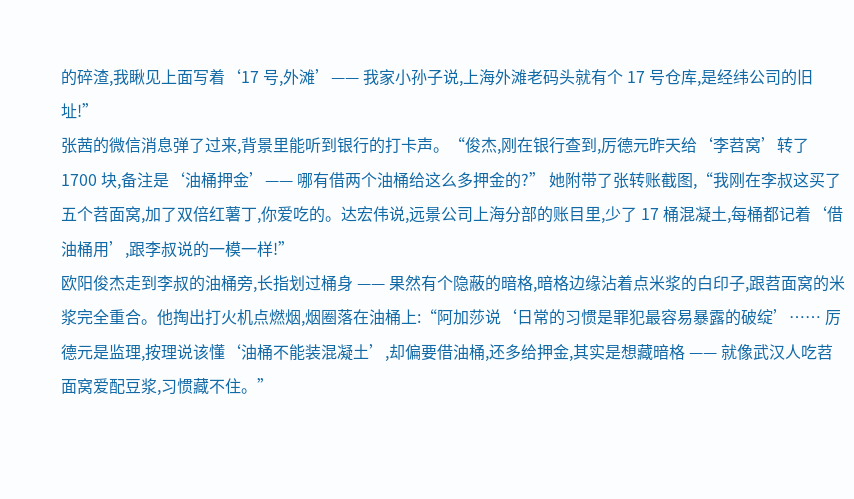的碎渣,我瞅见上面写着‘17 号,外滩’—— 我家小孙子说,上海外滩老码头就有个 17 号仓库,是经纬公司的旧址!”
张茜的微信消息弹了过来,背景里能听到银行的打卡声。“俊杰,刚在银行查到,厉德元昨天给‘李苕窝’转了 1700 块,备注是‘油桶押金’—— 哪有借两个油桶给这么多押金的?” 她附带了张转账截图,“我刚在李叔这买了五个苕面窝,加了双倍红薯丁,你爱吃的。达宏伟说,远景公司上海分部的账目里,少了 17 桶混凝土,每桶都记着‘借油桶用’,跟李叔说的一模一样!”
欧阳俊杰走到李叔的油桶旁,长指划过桶身 —— 果然有个隐蔽的暗格,暗格边缘沾着点米浆的白印子,跟苕面窝的米浆完全重合。他掏出打火机点燃烟,烟圈落在油桶上:“阿加莎说‘日常的习惯是罪犯最容易暴露的破绽’…… 厉德元是监理,按理说该懂‘油桶不能装混凝土’,却偏要借油桶,还多给押金,其实是想藏暗格 —— 就像武汉人吃苕面窝爱配豆浆,习惯藏不住。”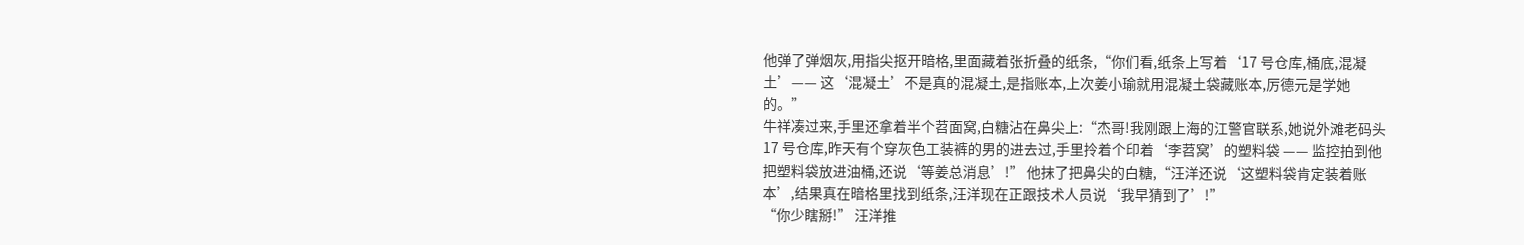他弹了弹烟灰,用指尖抠开暗格,里面藏着张折叠的纸条,“你们看,纸条上写着‘17 号仓库,桶底,混凝土’—— 这‘混凝土’不是真的混凝土,是指账本,上次姜小瑜就用混凝土袋藏账本,厉德元是学她的。”
牛祥凑过来,手里还拿着半个苕面窝,白糖沾在鼻尖上:“杰哥!我刚跟上海的江警官联系,她说外滩老码头 17 号仓库,昨天有个穿灰色工装裤的男的进去过,手里拎着个印着‘李苕窝’的塑料袋 —— 监控拍到他把塑料袋放进油桶,还说‘等姜总消息’!” 他抹了把鼻尖的白糖,“汪洋还说‘这塑料袋肯定装着账本’,结果真在暗格里找到纸条,汪洋现在正跟技术人员说‘我早猜到了’!”
“你少瞎掰!” 汪洋推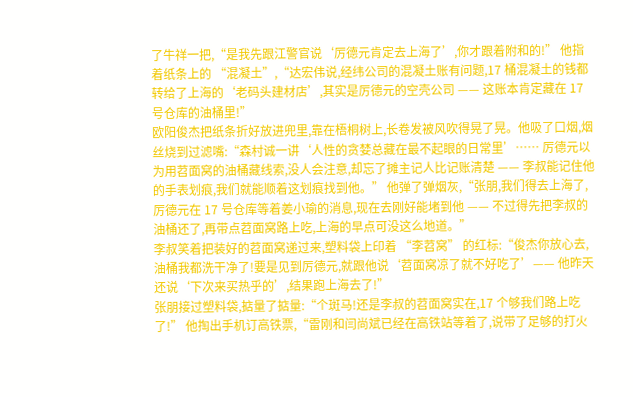了牛祥一把,“是我先跟江警官说‘厉德元肯定去上海了’,你才跟着附和的!” 他指着纸条上的 “混凝土”,“达宏伟说,经纬公司的混凝土账有问题,17 桶混凝土的钱都转给了上海的‘老码头建材店’,其实是厉德元的空壳公司 —— 这账本肯定藏在 17 号仓库的油桶里!”
欧阳俊杰把纸条折好放进兜里,靠在梧桐树上,长卷发被风吹得晃了晃。他吸了口烟,烟丝烧到过滤嘴:“森村诚一讲‘人性的贪婪总藏在最不起眼的日常里’…… 厉德元以为用苕面窝的油桶藏线索,没人会注意,却忘了摊主记人比记账清楚 —— 李叔能记住他的手表划痕,我们就能顺着这划痕找到他。” 他弹了弹烟灰,“张朋,我们得去上海了,厉德元在 17 号仓库等着姜小瑜的消息,现在去刚好能堵到他 —— 不过得先把李叔的油桶还了,再带点苕面窝路上吃,上海的早点可没这么地道。”
李叔笑着把装好的苕面窝递过来,塑料袋上印着 “李苕窝” 的红标:“俊杰你放心去,油桶我都洗干净了!要是见到厉德元,就跟他说‘苕面窝凉了就不好吃了’—— 他昨天还说‘下次来买热乎的’,结果跑上海去了!”
张朋接过塑料袋,掂量了掂量:“个斑马!还是李叔的苕面窝实在,17 个够我们路上吃了!” 他掏出手机订高铁票,“雷刚和闫尚斌已经在高铁站等着了,说带了足够的打火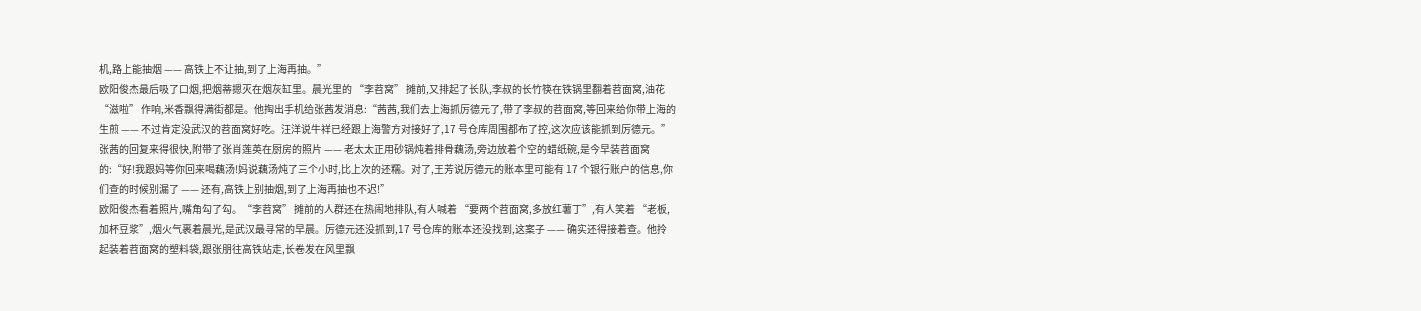机,路上能抽烟 —— 高铁上不让抽,到了上海再抽。”
欧阳俊杰最后吸了口烟,把烟蒂摁灭在烟灰缸里。晨光里的 “李苕窝” 摊前,又排起了长队,李叔的长竹筷在铁锅里翻着苕面窝,油花 “滋啦” 作响,米香飘得满街都是。他掏出手机给张茜发消息:“茜茜,我们去上海抓厉德元了,带了李叔的苕面窝,等回来给你带上海的生煎 —— 不过肯定没武汉的苕面窝好吃。汪洋说牛祥已经跟上海警方对接好了,17 号仓库周围都布了控,这次应该能抓到厉德元。”
张茜的回复来得很快,附带了张肖莲英在厨房的照片 —— 老太太正用砂锅炖着排骨藕汤,旁边放着个空的蜡纸碗,是今早装苕面窝的:“好!我跟妈等你回来喝藕汤!妈说藕汤炖了三个小时,比上次的还糯。对了,王芳说厉德元的账本里可能有 17 个银行账户的信息,你们查的时候别漏了 —— 还有,高铁上别抽烟,到了上海再抽也不迟!”
欧阳俊杰看着照片,嘴角勾了勾。“李苕窝” 摊前的人群还在热闹地排队,有人喊着 “要两个苕面窝,多放红薯丁”,有人笑着 “老板,加杯豆浆”,烟火气裹着晨光,是武汉最寻常的早晨。厉德元还没抓到,17 号仓库的账本还没找到,这案子 —— 确实还得接着查。他拎起装着苕面窝的塑料袋,跟张朋往高铁站走,长卷发在风里飘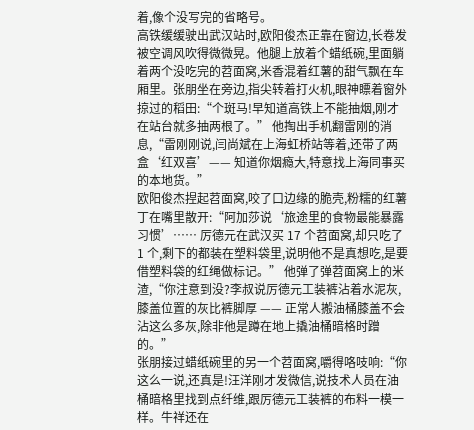着,像个没写完的省略号。
高铁缓缓驶出武汉站时,欧阳俊杰正靠在窗边,长卷发被空调风吹得微微晃。他腿上放着个蜡纸碗,里面躺着两个没吃完的苕面窝,米香混着红薯的甜气飘在车厢里。张朋坐在旁边,指尖转着打火机,眼神瞟着窗外掠过的稻田:“个斑马!早知道高铁上不能抽烟,刚才在站台就多抽两根了。” 他掏出手机翻雷刚的消息,“雷刚刚说,闫尚斌在上海虹桥站等着,还带了两盒‘红双喜’—— 知道你烟瘾大,特意找上海同事买的本地货。”
欧阳俊杰捏起苕面窝,咬了口边缘的脆壳,粉糯的红薯丁在嘴里散开:“阿加莎说‘旅途里的食物最能暴露习惯’…… 厉德元在武汉买 17 个苕面窝,却只吃了 1 个,剩下的都装在塑料袋里,说明他不是真想吃,是要借塑料袋的红绳做标记。” 他弹了弹苕面窝上的米渣,“你注意到没?李叔说厉德元工装裤沾着水泥灰,膝盖位置的灰比裤脚厚 —— 正常人搬油桶膝盖不会沾这么多灰,除非他是蹲在地上撬油桶暗格时蹭的。”
张朋接过蜡纸碗里的另一个苕面窝,嚼得咯吱响:“你这么一说,还真是!汪洋刚才发微信,说技术人员在油桶暗格里找到点纤维,跟厉德元工装裤的布料一模一样。牛祥还在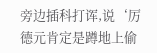旁边插科打诨,说‘厉德元肯定是蹲地上偷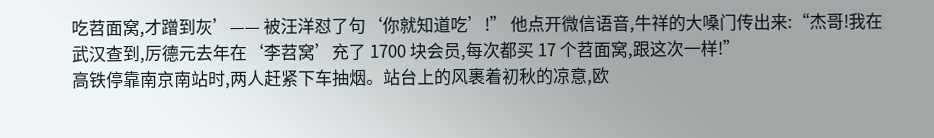吃苕面窝,才蹭到灰’—— 被汪洋怼了句‘你就知道吃’!” 他点开微信语音,牛祥的大嗓门传出来:“杰哥!我在武汉查到,厉德元去年在‘李苕窝’充了 1700 块会员,每次都买 17 个苕面窝,跟这次一样!”
高铁停靠南京南站时,两人赶紧下车抽烟。站台上的风裹着初秋的凉意,欧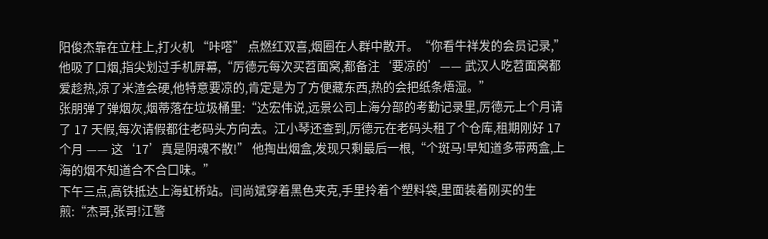阳俊杰靠在立柱上,打火机 “咔嗒” 点燃红双喜,烟圈在人群中散开。“你看牛祥发的会员记录,” 他吸了口烟,指尖划过手机屏幕,“厉德元每次买苕面窝,都备注‘要凉的’—— 武汉人吃苕面窝都爱趁热,凉了米渣会硬,他特意要凉的,肯定是为了方便藏东西,热的会把纸条焐湿。”
张朋弹了弹烟灰,烟蒂落在垃圾桶里:“达宏伟说,远景公司上海分部的考勤记录里,厉德元上个月请了 17 天假,每次请假都往老码头方向去。江小琴还查到,厉德元在老码头租了个仓库,租期刚好 17 个月 —— 这‘17’真是阴魂不散!” 他掏出烟盒,发现只剩最后一根,“个斑马!早知道多带两盒,上海的烟不知道合不合口味。”
下午三点,高铁抵达上海虹桥站。闫尚斌穿着黑色夹克,手里拎着个塑料袋,里面装着刚买的生煎:“杰哥,张哥!江警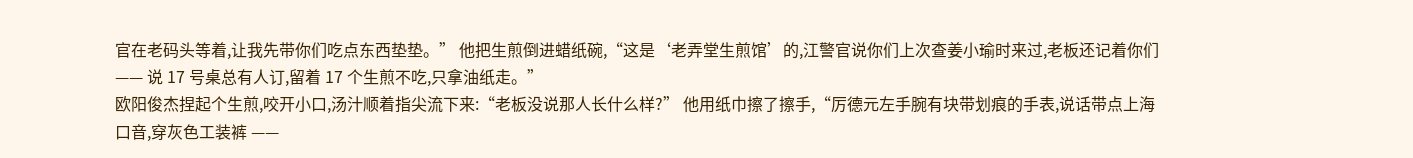官在老码头等着,让我先带你们吃点东西垫垫。” 他把生煎倒进蜡纸碗,“这是‘老弄堂生煎馆’的,江警官说你们上次查姜小瑜时来过,老板还记着你们 —— 说 17 号桌总有人订,留着 17 个生煎不吃,只拿油纸走。”
欧阳俊杰捏起个生煎,咬开小口,汤汁顺着指尖流下来:“老板没说那人长什么样?” 他用纸巾擦了擦手,“厉德元左手腕有块带划痕的手表,说话带点上海口音,穿灰色工装裤 ——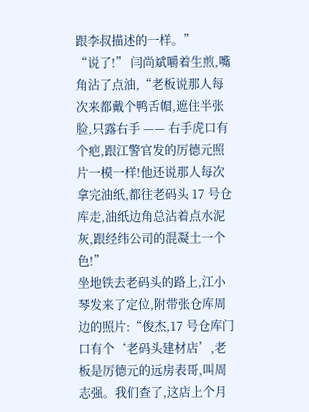跟李叔描述的一样。”
“说了!” 闫尚斌嚼着生煎,嘴角沾了点油,“老板说那人每次来都戴个鸭舌帽,遮住半张脸,只露右手 —— 右手虎口有个疤,跟江警官发的厉德元照片一模一样!他还说那人每次拿完油纸,都往老码头 17 号仓库走,油纸边角总沾着点水泥灰,跟经纬公司的混凝土一个色!”
坐地铁去老码头的路上,江小琴发来了定位,附带张仓库周边的照片:“俊杰,17 号仓库门口有个‘老码头建材店’,老板是厉德元的远房表哥,叫周志强。我们查了,这店上个月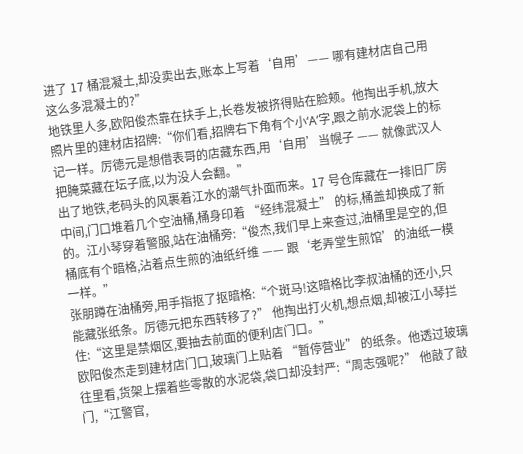进了 17 桶混凝土,却没卖出去,账本上写着‘自用’—— 哪有建材店自己用这么多混凝土的?”
地铁里人多,欧阳俊杰靠在扶手上,长卷发被挤得贴在脸颊。他掏出手机,放大照片里的建材店招牌:“你们看,招牌右下角有个小‘A’字,跟之前水泥袋上的标记一样。厉德元是想借表哥的店藏东西,用‘自用’当幌子 —— 就像武汉人把腌菜藏在坛子底,以为没人会翻。”
出了地铁,老码头的风裹着江水的潮气扑面而来。17 号仓库藏在一排旧厂房中间,门口堆着几个空油桶,桶身印着 “经纬混凝土” 的标,桶盖却换成了新的。江小琴穿着警服,站在油桶旁:“俊杰,我们早上来查过,油桶里是空的,但桶底有个暗格,沾着点生煎的油纸纤维 —— 跟‘老弄堂生煎馆’的油纸一模一样。”
张朋蹲在油桶旁,用手指抠了抠暗格:“个斑马!这暗格比李叔油桶的还小,只能藏张纸条。厉德元把东西转移了?” 他掏出打火机,想点烟,却被江小琴拦住:“这里是禁烟区,要抽去前面的便利店门口。”
欧阳俊杰走到建材店门口,玻璃门上贴着 “暂停营业” 的纸条。他透过玻璃往里看,货架上摆着些零散的水泥袋,袋口却没封严:“周志强呢?” 他敲了敲门,“江警官,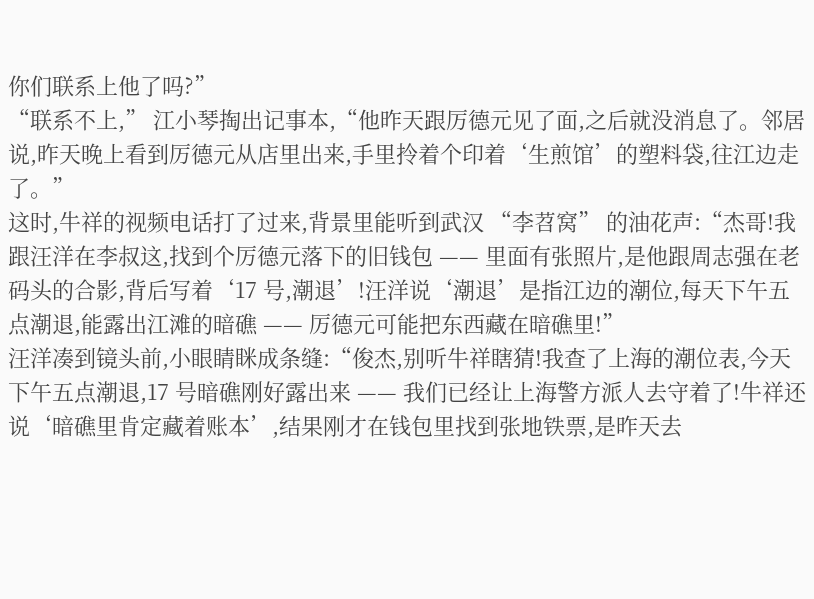你们联系上他了吗?”
“联系不上,” 江小琴掏出记事本,“他昨天跟厉德元见了面,之后就没消息了。邻居说,昨天晚上看到厉德元从店里出来,手里拎着个印着‘生煎馆’的塑料袋,往江边走了。”
这时,牛祥的视频电话打了过来,背景里能听到武汉 “李苕窝” 的油花声:“杰哥!我跟汪洋在李叔这,找到个厉德元落下的旧钱包 —— 里面有张照片,是他跟周志强在老码头的合影,背后写着‘17 号,潮退’!汪洋说‘潮退’是指江边的潮位,每天下午五点潮退,能露出江滩的暗礁 —— 厉德元可能把东西藏在暗礁里!”
汪洋凑到镜头前,小眼睛眯成条缝:“俊杰,别听牛祥瞎猜!我查了上海的潮位表,今天下午五点潮退,17 号暗礁刚好露出来 —— 我们已经让上海警方派人去守着了!牛祥还说‘暗礁里肯定藏着账本’,结果刚才在钱包里找到张地铁票,是昨天去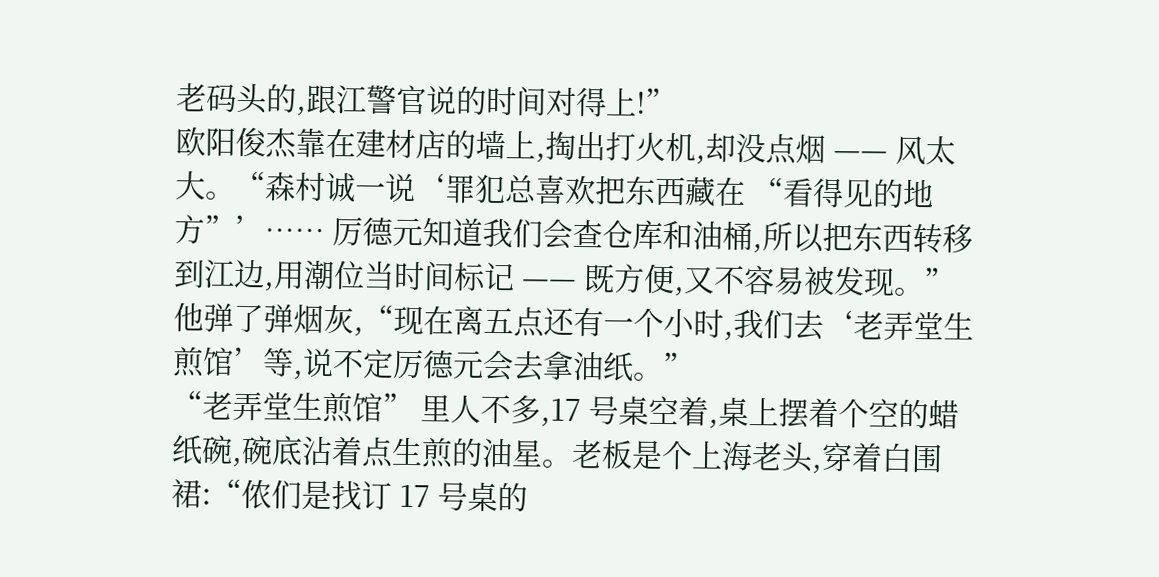老码头的,跟江警官说的时间对得上!”
欧阳俊杰靠在建材店的墙上,掏出打火机,却没点烟 —— 风太大。“森村诚一说‘罪犯总喜欢把东西藏在 “看得见的地方”’…… 厉德元知道我们会查仓库和油桶,所以把东西转移到江边,用潮位当时间标记 —— 既方便,又不容易被发现。” 他弹了弹烟灰,“现在离五点还有一个小时,我们去‘老弄堂生煎馆’等,说不定厉德元会去拿油纸。”
“老弄堂生煎馆” 里人不多,17 号桌空着,桌上摆着个空的蜡纸碗,碗底沾着点生煎的油星。老板是个上海老头,穿着白围裙:“侬们是找订 17 号桌的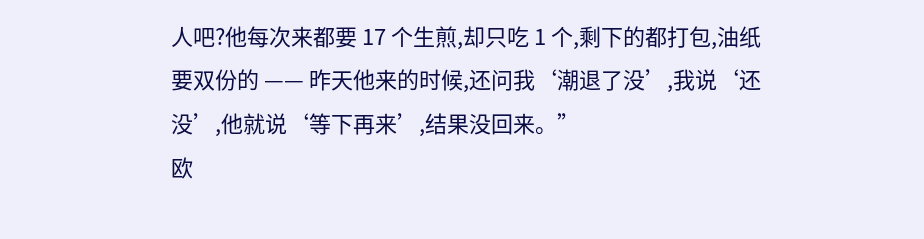人吧?他每次来都要 17 个生煎,却只吃 1 个,剩下的都打包,油纸要双份的 —— 昨天他来的时候,还问我‘潮退了没’,我说‘还没’,他就说‘等下再来’,结果没回来。”
欧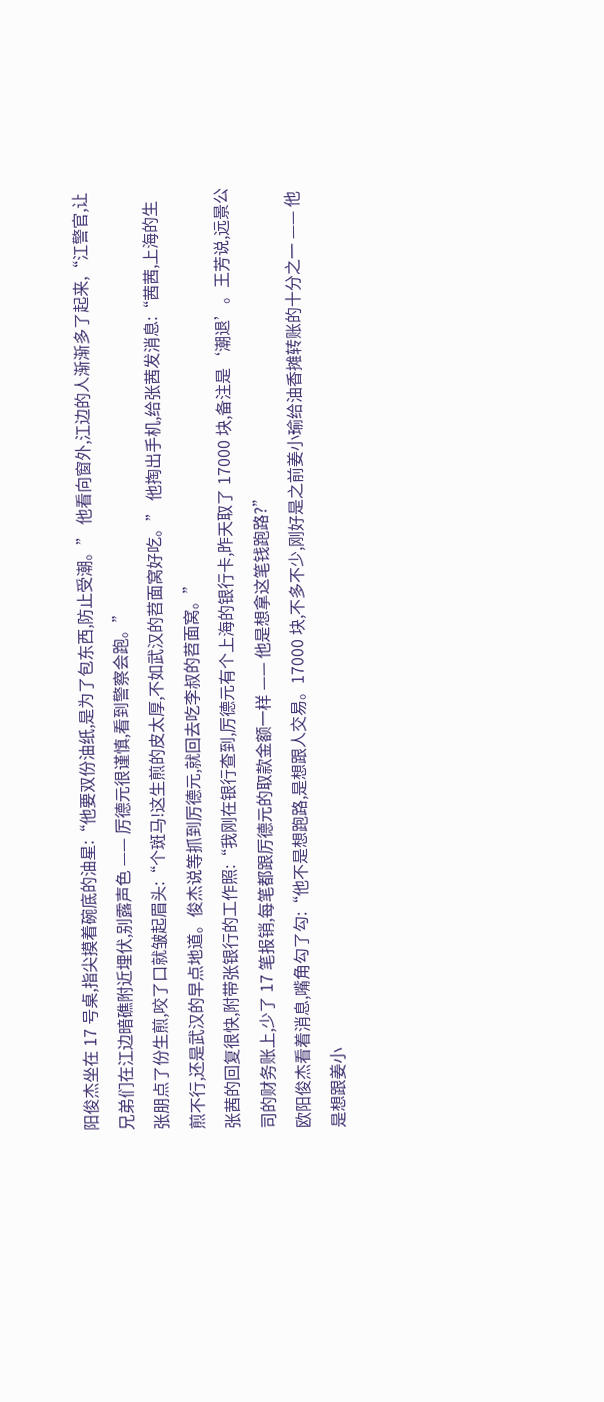阳俊杰坐在 17 号桌,指尖摸着碗底的油星:“他要双份油纸,是为了包东西,防止受潮。” 他看向窗外,江边的人渐渐多了起来,“江警官,让兄弟们在江边暗礁附近埋伏,别露声色 —— 厉德元很谨慎,看到警察会跑。”
张朋点了份生煎,咬了口就皱起眉头:“个斑马!这生煎的皮太厚,不如武汉的苕面窝好吃。” 他掏出手机,给张茜发消息:“茜茜,上海的生煎不行,还是武汉的早点地道。俊杰说等抓到厉德元,就回去吃李叔的苕面窝。”
张茜的回复很快,附带张银行的工作照:“我刚在银行查到,厉德元有个上海的银行卡,昨天取了 17000 块,备注是‘潮退’。王芳说,远景公司的财务账上,少了 17 笔报销,每笔都跟厉德元的取款金额一样 —— 他是想拿这笔钱跑路?”
欧阳俊杰看着消息,嘴角勾了勾:“他不是想跑路,是想跟人交易。17000 块,不多不少,刚好是之前姜小瑜给油香摊转账的十分之一 —— 他是想跟姜小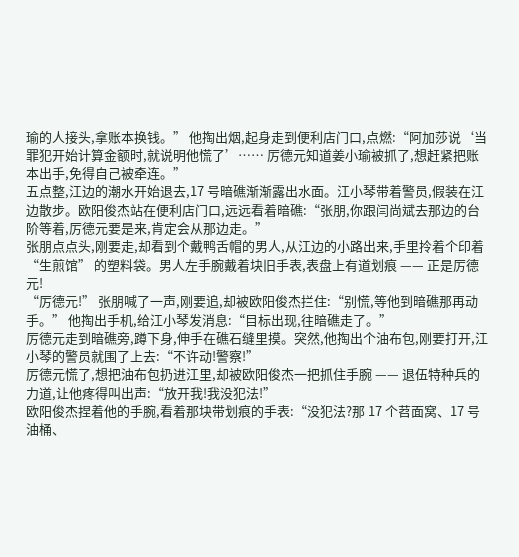瑜的人接头,拿账本换钱。” 他掏出烟,起身走到便利店门口,点燃:“阿加莎说‘当罪犯开始计算金额时,就说明他慌了’…… 厉德元知道姜小瑜被抓了,想赶紧把账本出手,免得自己被牵连。”
五点整,江边的潮水开始退去,17 号暗礁渐渐露出水面。江小琴带着警员,假装在江边散步。欧阳俊杰站在便利店门口,远远看着暗礁:“张朋,你跟闫尚斌去那边的台阶等着,厉德元要是来,肯定会从那边走。”
张朋点点头,刚要走,却看到个戴鸭舌帽的男人,从江边的小路出来,手里拎着个印着 “生煎馆” 的塑料袋。男人左手腕戴着块旧手表,表盘上有道划痕 —— 正是厉德元!
“厉德元!” 张朋喊了一声,刚要追,却被欧阳俊杰拦住:“别慌,等他到暗礁那再动手。” 他掏出手机,给江小琴发消息:“目标出现,往暗礁走了。”
厉德元走到暗礁旁,蹲下身,伸手在礁石缝里摸。突然,他掏出个油布包,刚要打开,江小琴的警员就围了上去:“不许动!警察!”
厉德元慌了,想把油布包扔进江里,却被欧阳俊杰一把抓住手腕 —— 退伍特种兵的力道,让他疼得叫出声:“放开我!我没犯法!”
欧阳俊杰捏着他的手腕,看着那块带划痕的手表:“没犯法?那 17 个苕面窝、17 号油桶、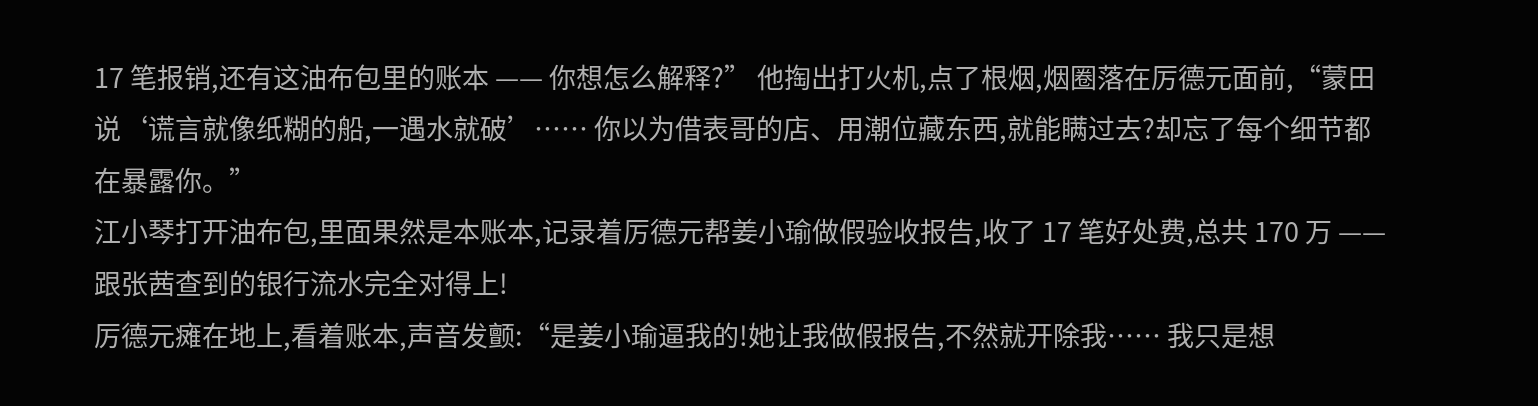17 笔报销,还有这油布包里的账本 —— 你想怎么解释?” 他掏出打火机,点了根烟,烟圈落在厉德元面前,“蒙田说‘谎言就像纸糊的船,一遇水就破’…… 你以为借表哥的店、用潮位藏东西,就能瞒过去?却忘了每个细节都在暴露你。”
江小琴打开油布包,里面果然是本账本,记录着厉德元帮姜小瑜做假验收报告,收了 17 笔好处费,总共 170 万 —— 跟张茜查到的银行流水完全对得上!
厉德元瘫在地上,看着账本,声音发颤:“是姜小瑜逼我的!她让我做假报告,不然就开除我…… 我只是想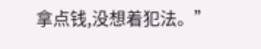拿点钱,没想着犯法。”